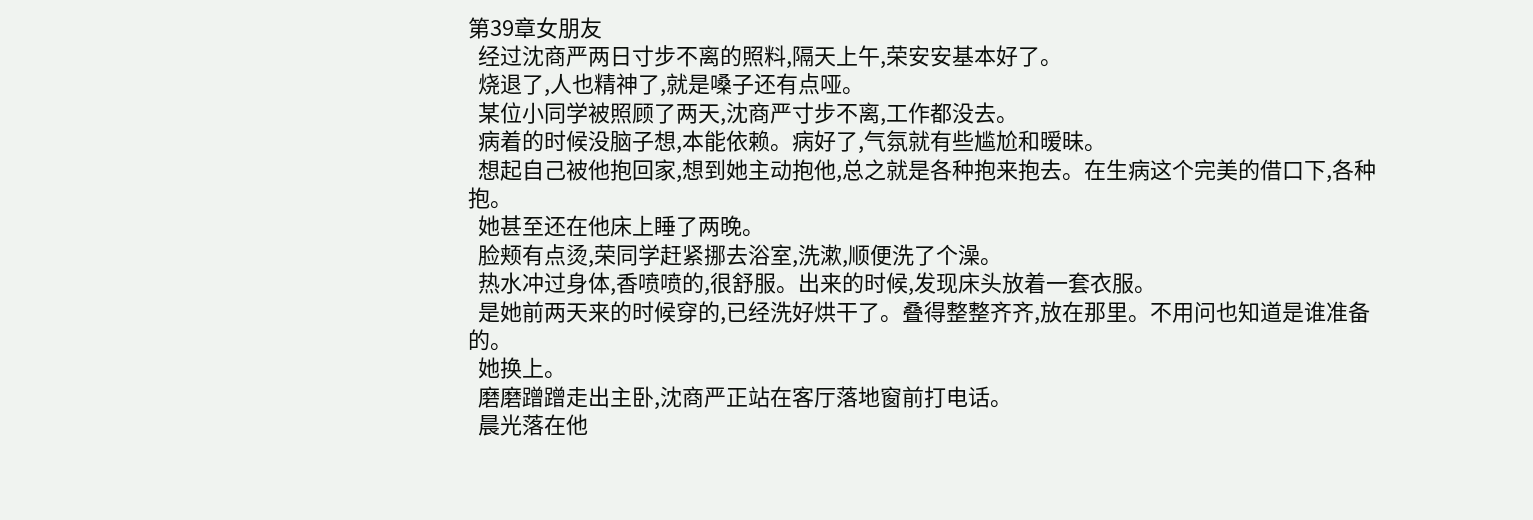第39章女朋友
  经过沈商严两日寸步不离的照料,隔天上午,荣安安基本好了。
  烧退了,人也精神了,就是嗓子还有点哑。
  某位小同学被照顾了两天,沈商严寸步不离,工作都没去。
  病着的时候没脑子想,本能依赖。病好了,气氛就有些尴尬和暧昧。
  想起自己被他抱回家,想到她主动抱他,总之就是各种抱来抱去。在生病这个完美的借口下,各种抱。
  她甚至还在他床上睡了两晚。
  脸颊有点烫,荣同学赶紧挪去浴室,洗漱,顺便洗了个澡。
  热水冲过身体,香喷喷的,很舒服。出来的时候,发现床头放着一套衣服。
  是她前两天来的时候穿的,已经洗好烘干了。叠得整整齐齐,放在那里。不用问也知道是谁准备的。
  她换上。
  磨磨蹭蹭走出主卧,沈商严正站在客厅落地窗前打电话。
  晨光落在他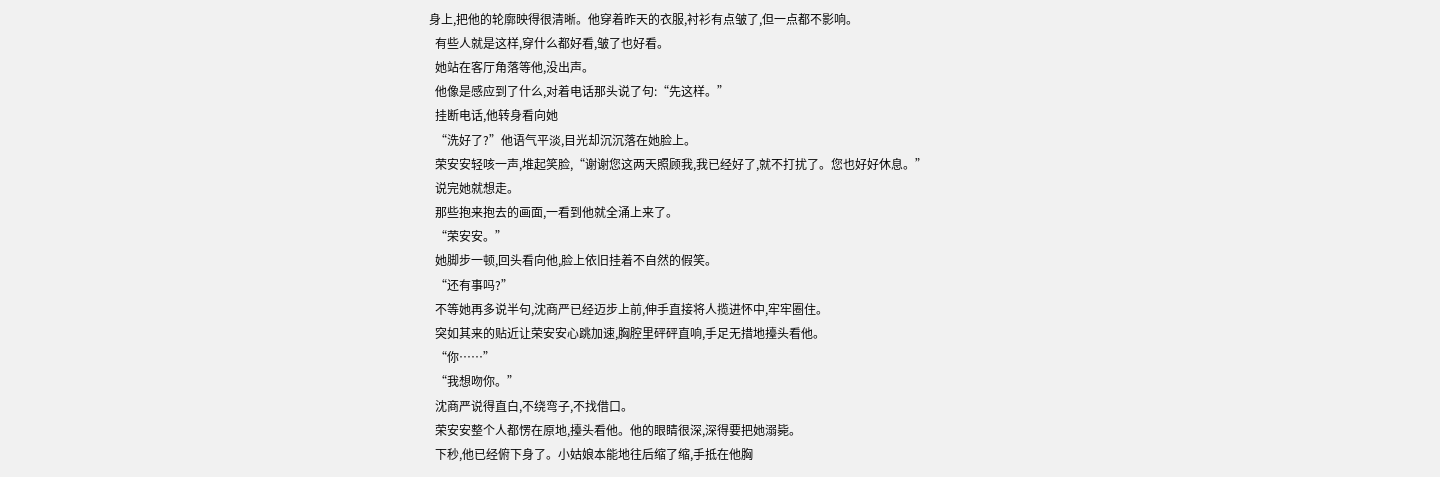身上,把他的轮廓映得很清晰。他穿着昨天的衣服,衬衫有点皱了,但一点都不影响。
  有些人就是这样,穿什么都好看,皱了也好看。
  她站在客厅角落等他,没出声。
  他像是感应到了什么,对着电话那头说了句:“先这样。”
  挂断电话,他转身看向她
  “洗好了?”他语气平淡,目光却沉沉落在她脸上。
  荣安安轻咳一声,堆起笑脸,“谢谢您这两天照顾我,我已经好了,就不打扰了。您也好好休息。”
  说完她就想走。
  那些抱来抱去的画面,一看到他就全涌上来了。
  “荣安安。”
  她脚步一顿,回头看向他,脸上依旧挂着不自然的假笑。
  “还有事吗?”
  不等她再多说半句,沈商严已经迈步上前,伸手直接将人揽进怀中,牢牢圈住。
  突如其来的贴近让荣安安心跳加速,胸腔里砰砰直响,手足无措地擡头看他。
  “你……”
  “我想吻你。”
  沈商严说得直白,不绕弯子,不找借口。
  荣安安整个人都愣在原地,擡头看他。他的眼睛很深,深得要把她溺毙。
  下秒,他已经俯下身了。小姑娘本能地往后缩了缩,手抵在他胸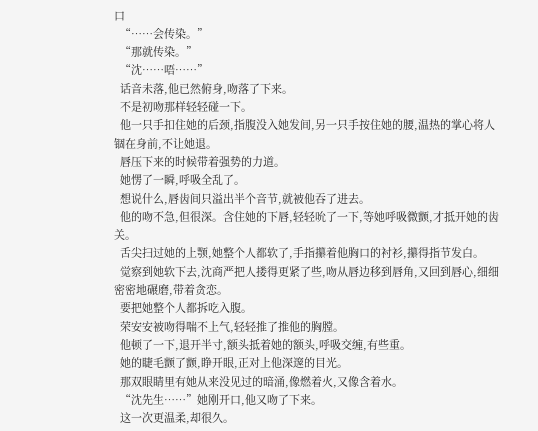口
  “……会传染。”
  “那就传染。”
  “沈……唔……”
  话音未落,他已然俯身,吻落了下来。
  不是初吻那样轻轻碰一下。
  他一只手扣住她的后颈,指腹没入她发间,另一只手按住她的腰,温热的掌心将人锢在身前,不让她退。
  唇压下来的时候带着强势的力道。
  她愣了一瞬,呼吸全乱了。
  想说什么,唇齿间只溢出半个音节,就被他吞了进去。
  他的吻不急,但很深。含住她的下唇,轻轻吮了一下,等她呼吸微颤,才抵开她的齿关。
  舌尖扫过她的上颚,她整个人都软了,手指攥着他胸口的衬衫,攥得指节发白。
  觉察到她软下去,沈商严把人搂得更紧了些,吻从唇边移到唇角,又回到唇心,细细密密地碾磨,带着贪恋。
  要把她整个人都拆吃入腹。
  荣安安被吻得喘不上气,轻轻推了推他的胸膛。
  他顿了一下,退开半寸,额头抵着她的额头,呼吸交缠,有些重。
  她的睫毛颤了颤,睁开眼,正对上他深邃的目光。
  那双眼睛里有她从来没见过的暗涌,像燃着火,又像含着水。
  “沈先生……”她刚开口,他又吻了下来。
  这一次更温柔,却很久。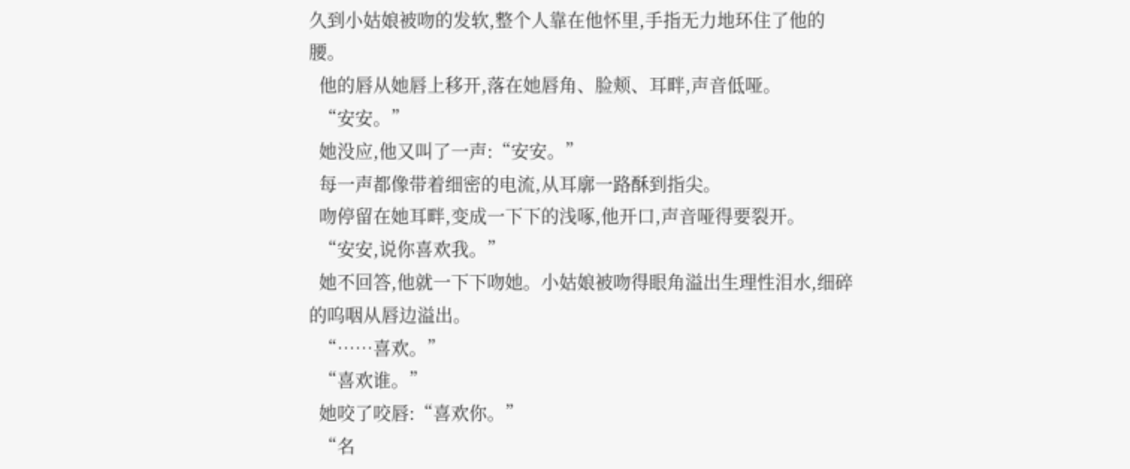久到小姑娘被吻的发软,整个人靠在他怀里,手指无力地环住了他的腰。
  他的唇从她唇上移开,落在她唇角、脸颊、耳畔,声音低哑。
  “安安。”
  她没应,他又叫了一声:“安安。”
  每一声都像带着细密的电流,从耳廓一路酥到指尖。
  吻停留在她耳畔,变成一下下的浅啄,他开口,声音哑得要裂开。
  “安安,说你喜欢我。”
  她不回答,他就一下下吻她。小姑娘被吻得眼角溢出生理性泪水,细碎的呜咽从唇边溢出。
  “……喜欢。”
  “喜欢谁。”
  她咬了咬唇:“喜欢你。”
  “名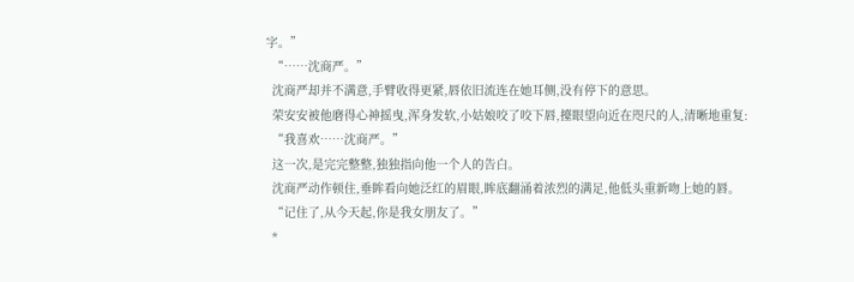字。”
  “……沈商严。”
  沈商严却并不满意,手臂收得更紧,唇依旧流连在她耳侧,没有停下的意思。
  荣安安被他磨得心神摇曳,浑身发软,小姑娘咬了咬下唇,擡眼望向近在咫尺的人,清晰地重复:
  “我喜欢……沈商严。”
  这一次,是完完整整,独独指向他一个人的告白。
  沈商严动作顿住,垂眸看向她泛红的眉眼,眸底翻涌着浓烈的满足,他低头重新吻上她的唇。
  “记住了,从今天起,你是我女朋友了。”
  *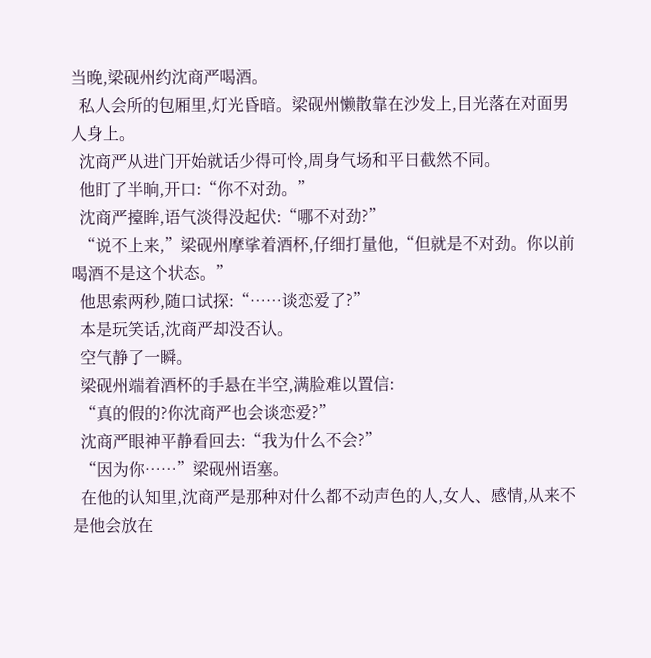当晚,梁砚州约沈商严喝酒。
  私人会所的包厢里,灯光昏暗。梁砚州懒散靠在沙发上,目光落在对面男人身上。
  沈商严从进门开始就话少得可怜,周身气场和平日截然不同。
  他盯了半晌,开口:“你不对劲。”
  沈商严擡眸,语气淡得没起伏:“哪不对劲?”
  “说不上来,”梁砚州摩挲着酒杯,仔细打量他,“但就是不对劲。你以前喝酒不是这个状态。”
  他思索两秒,随口试探:“……谈恋爱了?”
  本是玩笑话,沈商严却没否认。
  空气静了一瞬。
  梁砚州端着酒杯的手悬在半空,满脸难以置信:
  “真的假的?你沈商严也会谈恋爱?”
  沈商严眼神平静看回去:“我为什么不会?”
  “因为你……”梁砚州语塞。
  在他的认知里,沈商严是那种对什么都不动声色的人,女人、感情,从来不是他会放在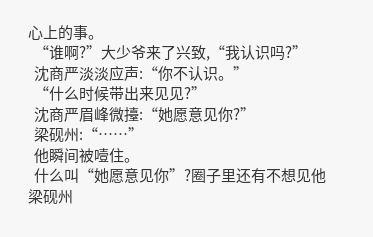心上的事。
  “谁啊?”大少爷来了兴致,“我认识吗?”
  沈商严淡淡应声:“你不认识。”
  “什么时候带出来见见?”
  沈商严眉峰微擡:“她愿意见你?”
  梁砚州:“……”
  他瞬间被噎住。
  什么叫“她愿意见你”?圈子里还有不想见他梁砚州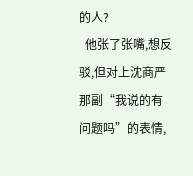的人?
  他张了张嘴,想反驳,但对上沈商严那副“我说的有问题吗”的表情,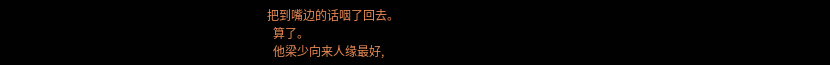把到嘴边的话咽了回去。
  算了。
  他梁少向来人缘最好,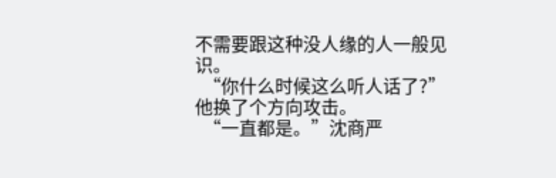不需要跟这种没人缘的人一般见识。
  “你什么时候这么听人话了?”他换了个方向攻击。
  “一直都是。”沈商严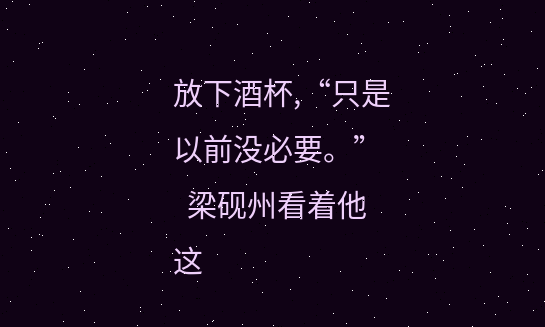放下酒杯,“只是以前没必要。”
  梁砚州看着他这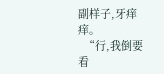副样子,牙痒痒。
  “行,我倒要看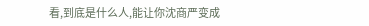看,到底是什么人,能让你沈商严变成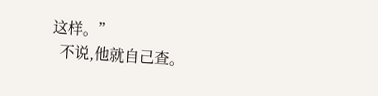这样。”
  不说,他就自己查。